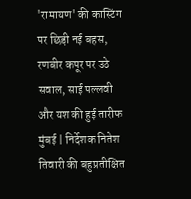'रामायण' की कास्टिंग पर छिड़ी नई बहस, रणबीर कपूर पर उठे सवाल, साई पल्लवी और यश की हुई तारीफ
मुंबई | निर्देशक नितेश तिवारी की बहुप्रतीक्षित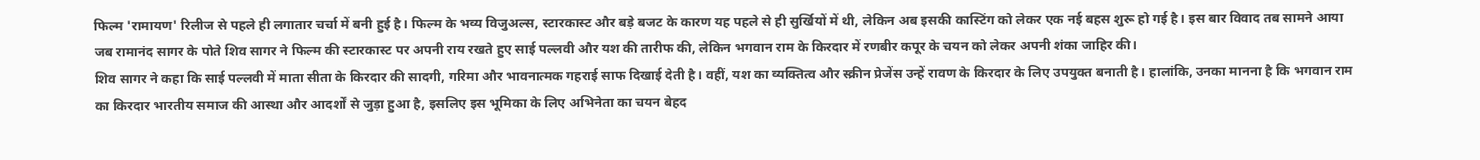फिल्म 'रामायण' रिलीज से पहले ही लगातार चर्चा में बनी हुई है। फिल्म के भव्य विजुअल्स, स्टारकास्ट और बड़े बजट के कारण यह पहले से ही सुर्खियों में थी, लेकिन अब इसकी कास्टिंग को लेकर एक नई बहस शुरू हो गई है। इस बार विवाद तब सामने आया जब रामानंद सागर के पोते शिव सागर ने फिल्म की स्टारकास्ट पर अपनी राय रखते हुए साई पल्लवी और यश की तारीफ की, लेकिन भगवान राम के किरदार में रणबीर कपूर के चयन को लेकर अपनी शंका जाहिर की।
शिव सागर ने कहा कि साई पल्लवी में माता सीता के किरदार की सादगी, गरिमा और भावनात्मक गहराई साफ दिखाई देती है। वहीं, यश का व्यक्तित्व और स्क्रीन प्रेजेंस उन्हें रावण के किरदार के लिए उपयुक्त बनाती है। हालांकि, उनका मानना है कि भगवान राम का किरदार भारतीय समाज की आस्था और आदर्शों से जुड़ा हुआ है, इसलिए इस भूमिका के लिए अभिनेता का चयन बेहद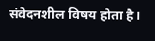संवेदनशील विषय होता है।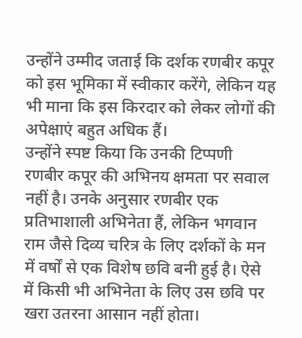उन्होंने उम्मीद जताई कि दर्शक रणबीर कपूर को इस भूमिका में स्वीकार करेंगे, लेकिन यह भी माना कि इस किरदार को लेकर लोगों की अपेक्षाएं बहुत अधिक हैं।
उन्होंने स्पष्ट किया कि उनकी टिप्पणी रणबीर कपूर की अभिनय क्षमता पर सवाल नहीं है। उनके अनुसार रणबीर एक प्रतिभाशाली अभिनेता हैं, लेकिन भगवान राम जैसे दिव्य चरित्र के लिए दर्शकों के मन में वर्षों से एक विशेष छवि बनी हुई है। ऐसे में किसी भी अभिनेता के लिए उस छवि पर खरा उतरना आसान नहीं होता।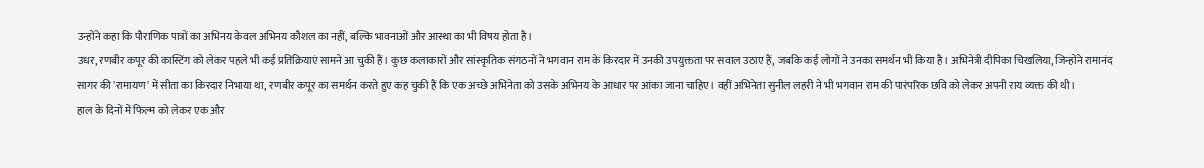उन्होंने कहा कि पौराणिक पात्रों का अभिनय केवल अभिनय कौशल का नहीं, बल्कि भावनाओं और आस्था का भी विषय होता है।
उधर, रणबीर कपूर की कास्टिंग को लेकर पहले भी कई प्रतिक्रियाएं सामने आ चुकी हैं। कुछ कलाकारों और सांस्कृतिक संगठनों ने भगवान राम के किरदार में उनकी उपयुक्तता पर सवाल उठाए हैं, जबकि कई लोगों ने उनका समर्थन भी किया है। अभिनेत्री दीपिका चिखलिया, जिन्होंने रामानंद सागर की 'रामायण' में सीता का किरदार निभाया था, रणबीर कपूर का समर्थन करते हुए कह चुकी हैं कि एक अच्छे अभिनेता को उसके अभिनय के आधार पर आंका जाना चाहिए। वहीं अभिनेता सुनील लहरी ने भी भगवान राम की पारंपरिक छवि को लेकर अपनी राय व्यक्त की थी।
हाल के दिनों में फिल्म को लेकर एक और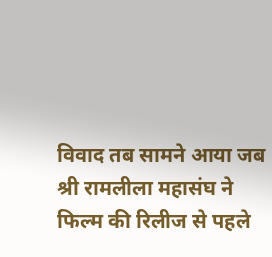विवाद तब सामने आया जब श्री रामलीला महासंघ ने फिल्म की रिलीज से पहले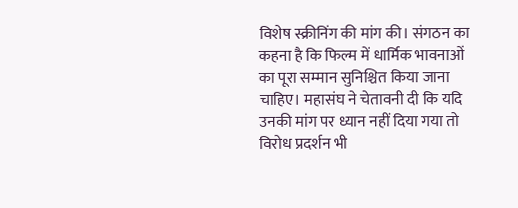विशेष स्क्रीनिंग की मांग की। संगठन का कहना है कि फिल्म में धार्मिक भावनाओं का पूरा सम्मान सुनिश्चित किया जाना चाहिए। महासंघ ने चेतावनी दी कि यदि उनकी मांग पर ध्यान नहीं दिया गया तो विरोध प्रदर्शन भी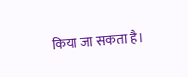किया जा सकता है।